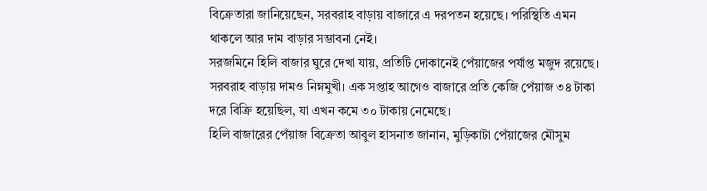বিক্রেতারা জানিয়েছেন, সরবরাহ বাড়ায় বাজারে এ দরপতন হয়েছে। পরিস্থিতি এমন থাকলে আর দাম বাড়ার সম্ভাবনা নেই।
সরজমিনে হিলি বাজার ঘুরে দেখা যায়, প্রতিটি দোকানেই পেঁয়াজের পর্যাপ্ত মজুদ রয়েছে। সরবরাহ বাড়ায় দামও নিম্নমুখী। এক সপ্তাহ আগেও বাজারে প্রতি কেজি পেঁয়াজ ৩৪ টাকা দরে বিক্রি হয়েছিল, যা এখন কমে ৩০ টাকায় নেমেছে।
হিলি বাজারের পেঁয়াজ বিক্রেতা আবুল হাসনাত জানান, মুড়িকাটা পেঁয়াজের মৌসুম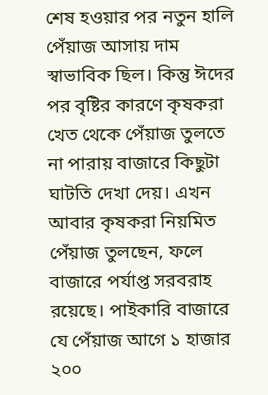শেষ হওয়ার পর নতুন হালি পেঁয়াজ আসায় দাম স্বাভাবিক ছিল। কিন্তু ঈদের পর বৃষ্টির কারণে কৃষকরা খেত থেকে পেঁয়াজ তুলতে না পারায় বাজারে কিছুটা ঘাটতি দেখা দেয়। এখন আবার কৃষকরা নিয়মিত পেঁয়াজ তুলছেন, ফলে বাজারে পর্যাপ্ত সরবরাহ রয়েছে। পাইকারি বাজারে যে পেঁয়াজ আগে ১ হাজার ২০০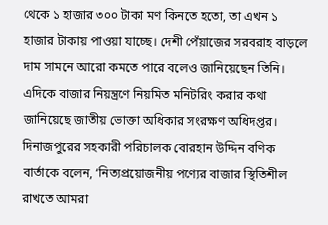থেকে ১ হাজার ৩০০ টাকা মণ কিনতে হতো, তা এখন ১ হাজার টাকায় পাওয়া যাচ্ছে। দেশী পেঁয়াজের সরবরাহ বাড়লে দাম সামনে আরো কমতে পারে বলেও জানিয়েছেন তিনি।
এদিকে বাজার নিয়ন্ত্রণে নিয়মিত মনিটরিং করার কথা জানিয়েছে জাতীয় ভোক্তা অধিকার সংরক্ষণ অধিদপ্তর। দিনাজপুরের সহকারী পরিচালক বোরহান উদ্দিন বণিক বার্তাকে বলেন, ‘নিত্যপ্রয়োজনীয় পণ্যের বাজার স্থিতিশীল রাখতে আমরা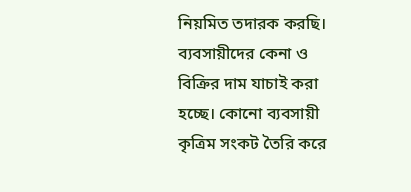নিয়মিত তদারক করছি। ব্যবসায়ীদের কেনা ও বিক্রির দাম যাচাই করা হচ্ছে। কোনো ব্যবসায়ী কৃত্রিম সংকট তৈরি করে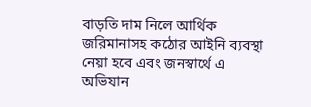বাড়তি দাম নিলে আর্থিক জরিমানাসহ কঠোর আইনি ব্যবস্থা নেয়া হবে এবং জনস্বার্থে এ অভিযান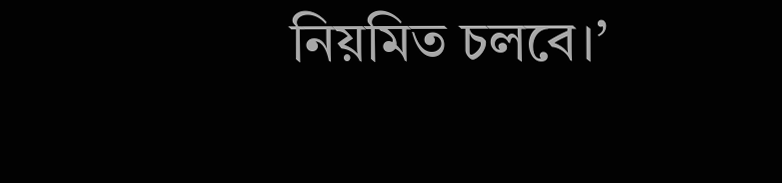নিয়মিত চলবে।’